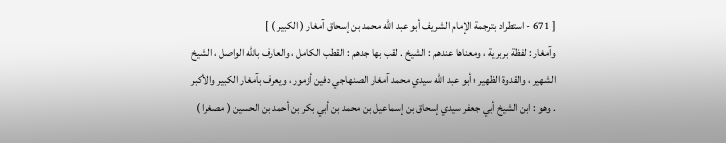[ 671 - استطراد بترجمة الإمام الشريف أبو عبد اللّه محمد بن إسحاق آمغار ( الكبير ) ]
وآمغار : لفظة بربرية ، ومعناها عندهم : الشيخ . لقب بها جدهم : القطب الكامل ، والعارف باللّه الواصل ، الشيخ الشهير ، والقدوة الظهير ؛ أبو عبد اللّه سيدي محمد آمغار الصنهاجي دفين أزمور ، ويعرف بآمغار الكبير والأكبر . وهو : ابن الشيخ أبي جعفر سيدي إسحاق بن إسماعيل بن محمد بن أبي بكر بن أحمد بن الحسين ( مصغرا )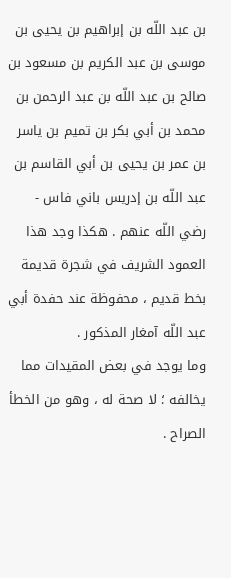بن عبد اللّه بن إبراهيم بن يحيى بن موسى بن عبد الكريم بن مسعود بن صالح بن عبد اللّه بن عبد الرحمن بن محمد بن أبي بكر بن تميم بن ياسر بن عمر بن يحيى بن أبي القاسم بن عبد اللّه بن إدريس باني فاس - رضي اللّه عنهم . هكذا وجد هذا العمود الشريف في شجرة قديمة بخط قديم ، محفوظة عند حفدة أبي عبد اللّه آمغار المذكور .
وما يوجد في بعض المقيدات مما يخالفه ؛ لا صحة له ، وهو من الخطأ الصراح .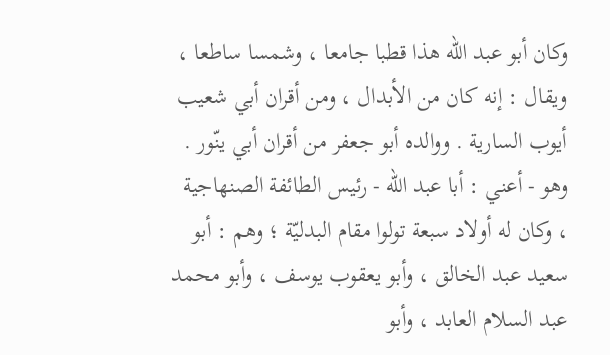وكان أبو عبد اللّه هذا قطبا جامعا ، وشمسا ساطعا ، ويقال : إنه كان من الأبدال ، ومن أقران أبي شعيب أيوب السارية . ووالده أبو جعفر من أقران أبي ينّور .
وهو - أعني : أبا عبد اللّه - رئيس الطائفة الصنهاجية ، وكان له أولاد سبعة تولوا مقام البدليّة ؛ وهم : أبو سعيد عبد الخالق ، وأبو يعقوب يوسف ، وأبو محمد عبد السلام العابد ، وأبو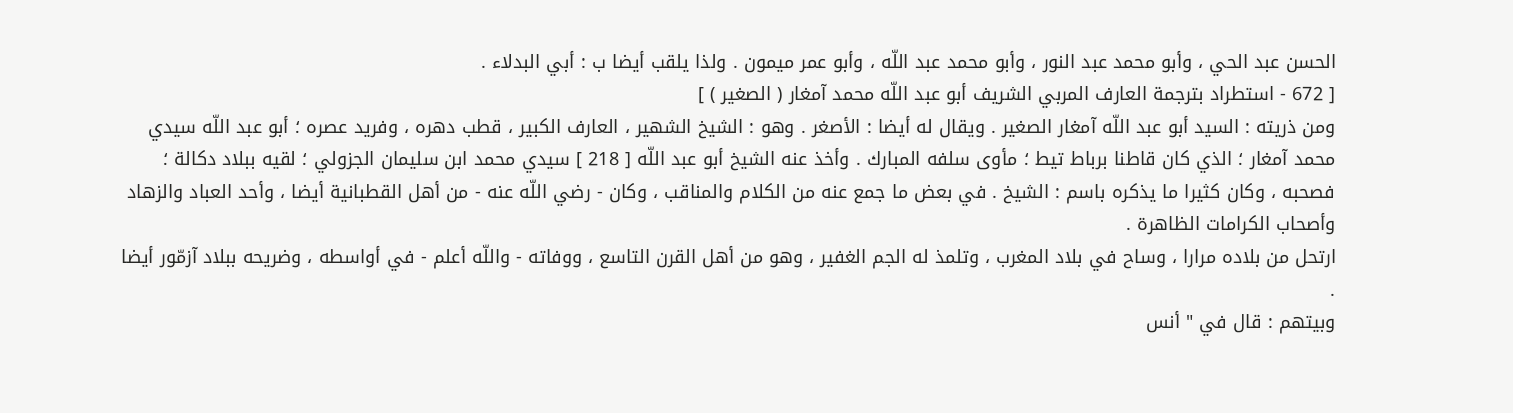الحسن عبد الحي ، وأبو محمد عبد النور ، وأبو محمد عبد اللّه ، وأبو عمر ميمون . ولذا يلقب أيضا ب : أبي البدلاء .
[ 672 - استطراد بترجمة العارف المربي الشريف أبو عبد اللّه محمد آمغار ( الصغير ) ]
ومن ذريته : السيد أبو عبد اللّه آمغار الصغير . ويقال له أيضا : الأصغر . وهو : الشيخ الشهير ، العارف الكبير ، قطب دهره ، وفريد عصره ؛ أبو عبد اللّه سيدي محمد آمغار ؛ الذي كان قاطنا برباط تيط ؛ مأوى سلفه المبارك . وأخذ عنه الشيخ أبو عبد اللّه [ 218 ] سيدي محمد ابن سليمان الجزولي ؛ لقيه ببلاد دكالة ؛ فصحبه ، وكان كثيرا ما يذكره باسم : الشيخ . في بعض ما جمع عنه من الكلام والمناقب ، وكان - رضي اللّه عنه - من أهل القطبانية أيضا ، وأحد العباد والزهاد وأصحاب الكرامات الظاهرة .
ارتحل من بلاده مرارا ، وساح في بلاد المغرب ، وتلمذ له الجم الغفير ، وهو من أهل القرن التاسع ، ووفاته - واللّه أعلم - في أواسطه ، وضريحه ببلاد آزمّور أيضا .
وبيتهم : قال في " أنس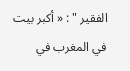الفقير " : « أكبر بيت في المغرب في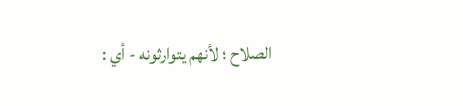الصلاح ؛ لأنهم يتوارثونه - أي :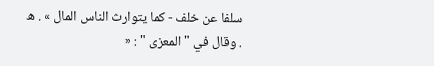سلفا عن خلف - كما يتوارث الناس المال » . ه . وقال في " المعزى " : «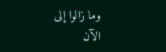وما زالوا إلى الآن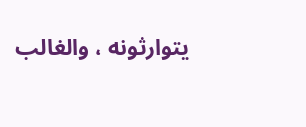يتوارثونه ، والغالب